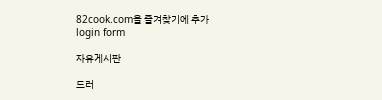82cook.com을 즐겨찾기에 추가
login form

자유게시판

드러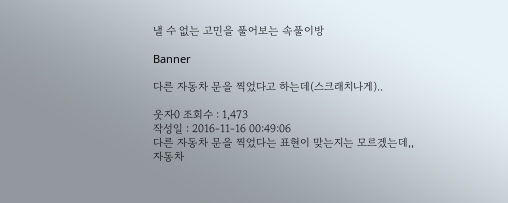낼 수 없는 고민을 풀어보는 속풀이방

Banner

다른 자동차 문을 찍었다고 하는데(스크래치나게)..

웃자0 조회수 : 1,473
작성일 : 2016-11-16 00:49:06
다른 자동차 문을 찍었다는 표현이 맞는지는 모르겠는데,,
자동차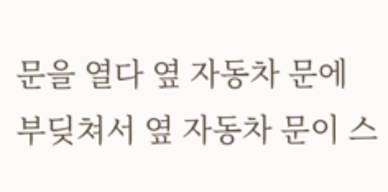문을 열다 옆 자동차 문에 부딪쳐서 옆 자동차 문이 스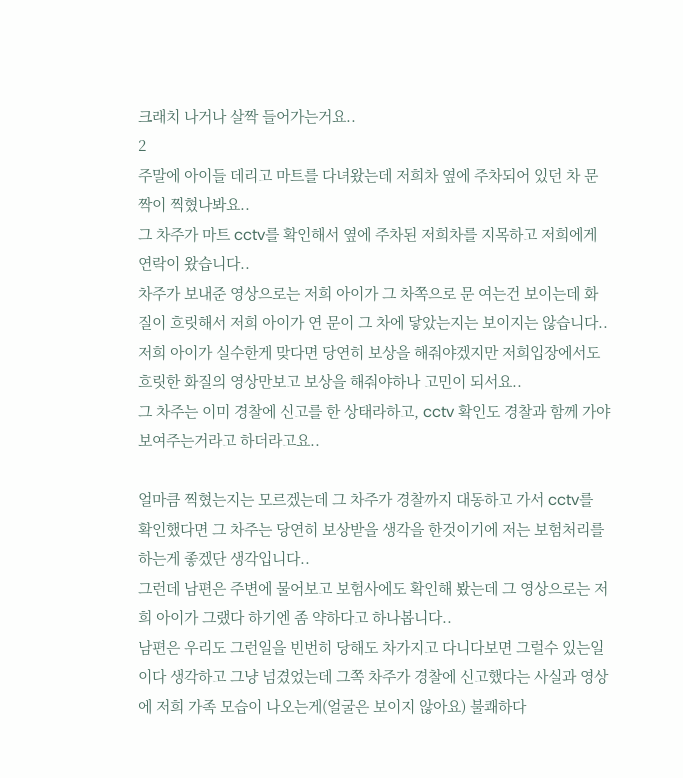크래치 나거나 살짝 들어가는거요..
2
주말에 아이들 데리고 마트를 다녀왔는데 저희차 옆에 주차되어 있던 차 문짝이 찍혔나봐요..
그 차주가 마트 cctv를 확인해서 옆에 주차된 저희차를 지목하고 저희에게 연락이 왔습니다..
차주가 보내준 영상으로는 저희 아이가 그 차쪽으로 문 여는건 보이는데 화질이 흐릿해서 저희 아이가 연 문이 그 차에 닿았는지는 보이지는 않습니다..
저희 아이가 실수한게 맞다면 당연히 보상을 해줘야겠지만 저희입장에서도 흐릿한 화질의 영상만보고 보상을 해줘야하나 고민이 되서요..
그 차주는 이미 경찰에 신고를 한 상태라하고, cctv 확인도 경찰과 함께 가야 보여주는거라고 하더라고요..

얼마큼 찍혔는지는 모르겠는데 그 차주가 경찰까지 대동하고 가서 cctv를 확인했다면 그 차주는 당연히 보상받을 생각을 한것이기에 저는 보험처리를 하는게 좋겠단 생각입니다..
그런데 남편은 주변에 물어보고 보험사에도 확인해 봤는데 그 영상으로는 저희 아이가 그랬다 하기엔 좀 약하다고 하나봅니다..
남편은 우리도 그런일을 빈번히 당해도 차가지고 다니다보면 그럴수 있는일이다 생각하고 그냥 넘겼었는데 그쪽 차주가 경찰에 신고했다는 사실과 영상에 저희 가족 모습이 나오는게(얼굴은 보이지 않아요) 불쾌하다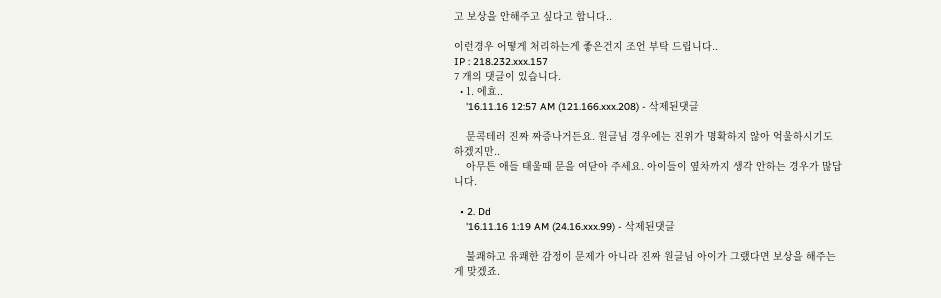고 보상을 안해주고 싶다고 합니다..

이런경우 어떻게 처리하는게 좋은건지 조언 부탁 드립니다..
IP : 218.232.xxx.157
7 개의 댓글이 있습니다.
  • 1. 에효..
    '16.11.16 12:57 AM (121.166.xxx.208) - 삭제된댓글

    문콕테러 진짜 짜증나거든요. 원글님 경우에는 진위가 명확하지 않아 억울하시기도 하겠지만..
    아무튼 애들 태울때 문을 여닫아 주세요. 아이들이 옆차까지 생각 안하는 경우가 많답니다.

  • 2. Dd
    '16.11.16 1:19 AM (24.16.xxx.99) - 삭제된댓글

    불쾌하고 유쾌한 감정이 문제가 아니라 진짜 원글님 아이가 그랬다면 보상을 해주는 게 맞겠죠.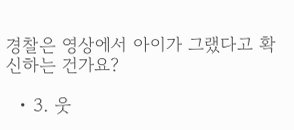경찰은 영상에서 아이가 그랬다고 확신하는 건가요?

  • 3. 웃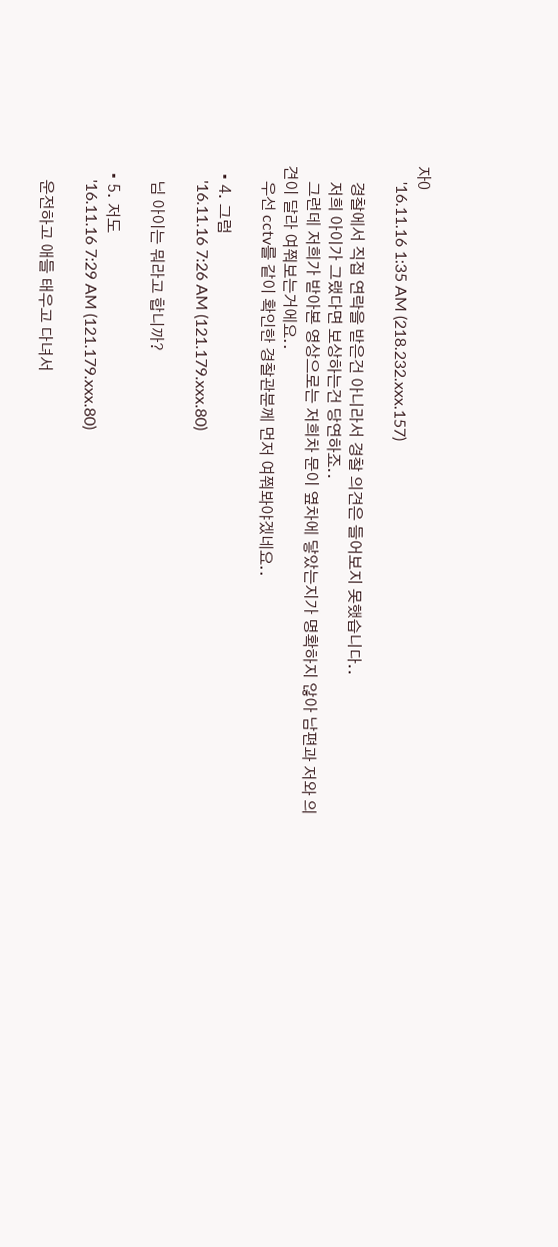자0
    '16.11.16 1:35 AM (218.232.xxx.157)

    경찰에서 직접 연락을 받은건 아니라서 경찰 의견은 들어보지 못했습니다..
    저희 아이가 그랬다면 보상하는건 당연하죠..
    그런데 저희가 받아본 영상으로는 저희차 문이 옆차에 닿았는지가 명확하지 않아 남편과 저와 의견이 달라 여쭤보는거에요..
    우선 cctv를 같이 확인한 경찰관분께 먼저 여쭤봐야겠네요..

  • 4. 그럼
    '16.11.16 7:26 AM (121.179.xxx.80)

    님 아이는 뭐라고 합니까?

  • 5. 저도
    '16.11.16 7:29 AM (121.179.xxx.80)

    운전하고 애들 태우고 다녀서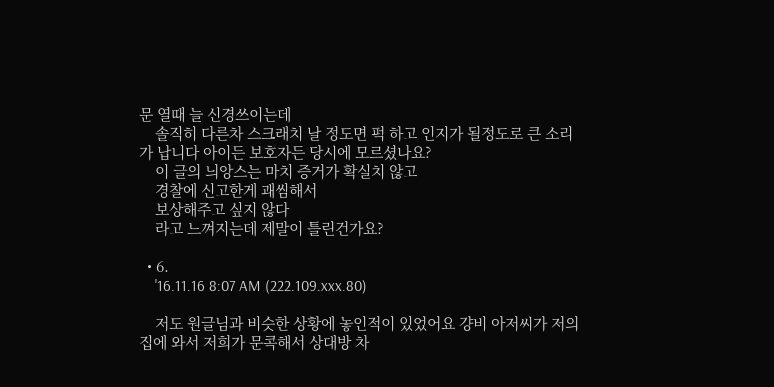문 열때 늘 신경쓰이는데
    솔직히 다른차 스크래치 날 정도면 퍽 하고 인지가 될정도로 큰 소리가 납니다 아이든 보호자든 당시에 모르셨나요?
    이 글의 늬앙스는 마치 증거가 확실치 않고
    경찰에 신고한게 괘씸해서
    보상해주고 싶지 않다
    라고 느껴지는데 제말이 틀린건가요?

  • 6.
    '16.11.16 8:07 AM (222.109.xxx.80)

    저도 원글님과 비슷한 상황에 놓인적이 있었어요 걍비 아저씨가 저의집에 와서 저희가 문콕해서 상대방 차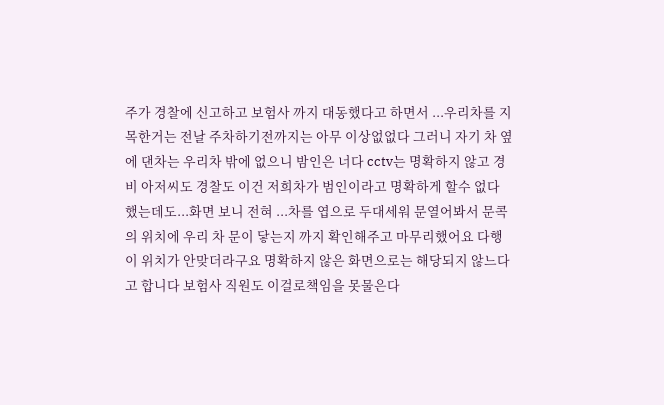주가 경찰에 신고하고 보험사 까지 대동했다고 하면서 ...우리차를 지목한거는 전날 주차하기전까지는 아무 이상없없다 그러니 자기 차 옆에 댄차는 우리차 밖에 없으니 밤인은 너다 cctv는 명확하지 않고 경비 아저씨도 경찰도 이건 저희차가 범인이라고 명확하게 할수 없다 했는데도...화면 보니 전혀 ...차를 엽으로 두대세워 문열어봐서 문콕의 위치에 우리 차 문이 닿는지 까지 확인해주고 마무리했어요 다행이 위치가 안맞더라구요 명확하지 않은 화면으로는 해당되지 않느다고 합니다 보험사 직원도 이걸로책임을 못물은다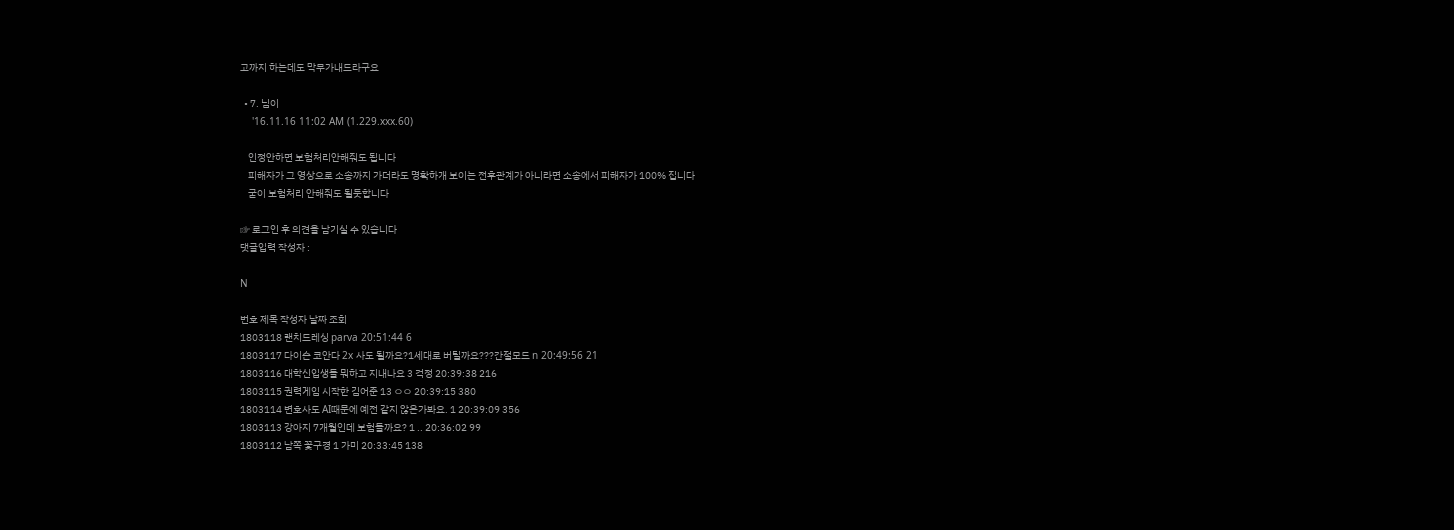고까지 하는데도 막무가내드라구요

  • 7. 님이
    '16.11.16 11:02 AM (1.229.xxx.60)

    인정안하면 보험처리안해줘도 됩니다
    피해자가 그 영상으로 소송까지 가더라도 명확하개 보이는 전후관계가 아니라면 소송에서 피해자가 100% 집니다
    굳이 보험처리 안해줘도 될듯합니다

☞ 로그인 후 의견을 남기실 수 있습니다
댓글입력 작성자 :

N

번호 제목 작성자 날짜 조회
1803118 랜치드레싱 parva 20:51:44 6
1803117 다이슨 코안다 2x 사도 될까요?1세대로 버틸까요???간절모드 n 20:49:56 21
1803116 대학신입생들 뭐하고 지내나요 3 걱정 20:39:38 216
1803115 권력게임 시작한 김어준 13 ㅇㅇ 20:39:15 380
1803114 변호사도 AI때문에 예전 같지 않은가봐요. 1 20:39:09 356
1803113 강아지 7개월인데 보험들까요? 1 .. 20:36:02 99
1803112 남쪽 꽃구경 1 가미 20:33:45 138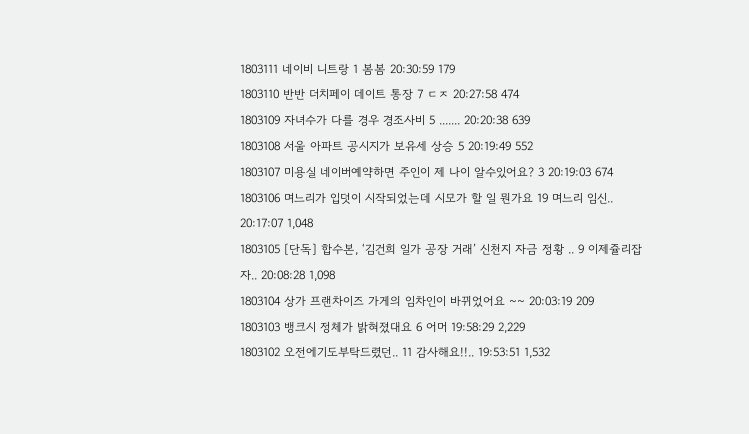1803111 네이비 니트랑 1 봄봄 20:30:59 179
1803110 반반 더치페이 데이트 통장 7 ㄷㅈ 20:27:58 474
1803109 자녀수가 다를 경우 경조사비 5 ....... 20:20:38 639
1803108 서울 아파트 공시지가 보유세 상승 5 20:19:49 552
1803107 미용실 네이버예약하면 주인이 제 나이 알수있어요? 3 20:19:03 674
1803106 며느리가 입덧이 시작되었는데 시모가 할 일 뭔가요 19 며느리 임신.. 20:17:07 1,048
1803105 [단독] 합수본, ‘김건희 일가 공장 거래’ 신천지 자금 정황 .. 9 이제쥴리잡자.. 20:08:28 1,098
1803104 상가 프랜차이즈 가게의 임차인이 바뀌었어요 ~~ 20:03:19 209
1803103 뱅크시 정체가 밝혀졌대요 6 어머 19:58:29 2,229
1803102 오전에기도부탁드렸던.. 11 감사해요!!.. 19:53:51 1,532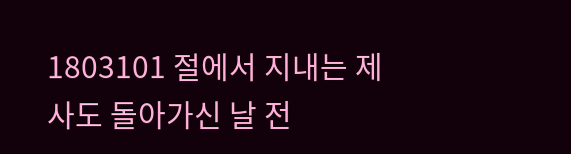1803101 절에서 지내는 제사도 돌아가신 날 전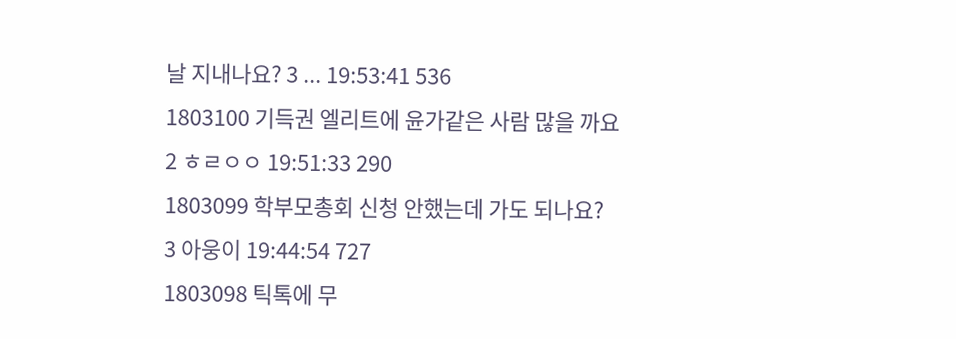날 지내나요? 3 ... 19:53:41 536
1803100 기득권 엘리트에 윤가같은 사람 많을 까요 2 ㅎㄹㅇㅇ 19:51:33 290
1803099 학부모총회 신청 안했는데 가도 되나요? 3 아웅이 19:44:54 727
1803098 틱톡에 무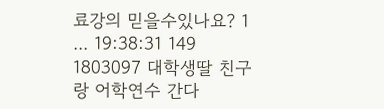료강의 믿을수있나요? 1 ... 19:38:31 149
1803097 대학생딸 친구랑 어학연수 간다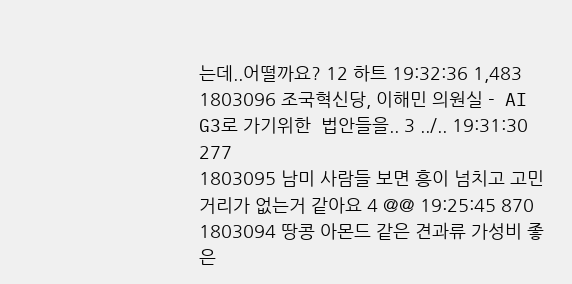는데..어떨까요? 12 하트 19:32:36 1,483
1803096 조국혁신당, 이해민 의원실 -  AI G3로 가기위한  법안들을.. 3 ../.. 19:31:30 277
1803095 남미 사람들 보면 흥이 넘치고 고민거리가 없는거 같아요 4 @@ 19:25:45 870
1803094 땅콩 아몬드 같은 견과류 가성비 좋은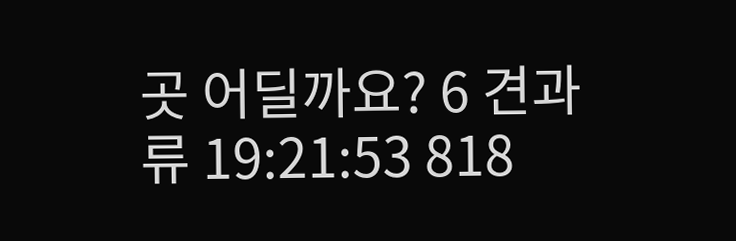곳 어딜까요? 6 견과류 19:21:53 818